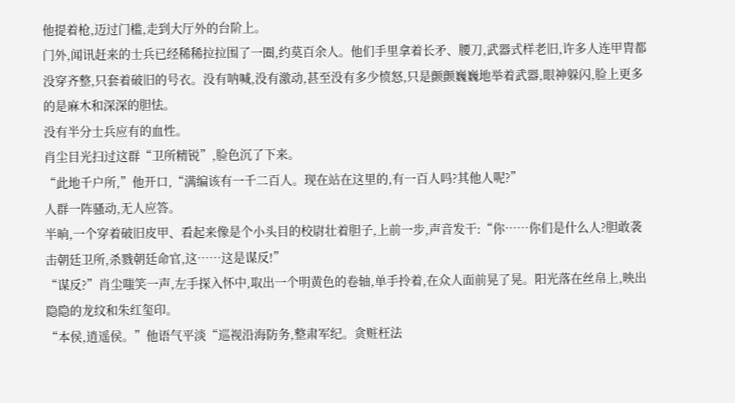他提着枪,迈过门槛,走到大厅外的台阶上。
门外,闻讯赶来的士兵已经稀稀拉拉围了一圈,约莫百余人。他们手里拿着长矛、腰刀,武器式样老旧,许多人连甲胄都没穿齐整,只套着破旧的号衣。没有呐喊,没有激动,甚至没有多少愤怒,只是颤颤巍巍地举着武器,眼神躲闪,脸上更多的是麻木和深深的胆怯。
没有半分士兵应有的血性。
肖尘目光扫过这群“卫所精锐”,脸色沉了下来。
“此地千户所,”他开口,“满编该有一千二百人。现在站在这里的,有一百人吗?其他人呢?”
人群一阵骚动,无人应答。
半晌,一个穿着破旧皮甲、看起来像是个小头目的校尉壮着胆子,上前一步,声音发干:“你……你们是什么人?胆敢袭击朝廷卫所,杀戮朝廷命官,这……这是谋反!”
“谋反?”肖尘嗤笑一声,左手探入怀中,取出一个明黄色的卷轴,单手拎着,在众人面前晃了晃。阳光落在丝帛上,映出隐隐的龙纹和朱红玺印。
“本侯,逍遥侯。”他语气平淡“巡视沿海防务,整肃军纪。贪赃枉法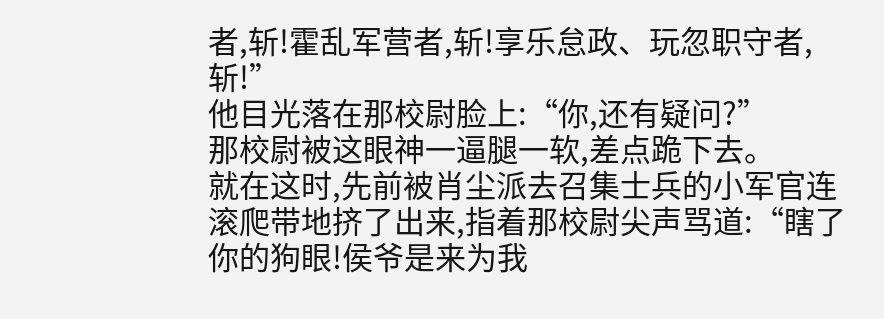者,斩!霍乱军营者,斩!享乐怠政、玩忽职守者,斩!”
他目光落在那校尉脸上:“你,还有疑问?”
那校尉被这眼神一逼腿一软,差点跪下去。
就在这时,先前被肖尘派去召集士兵的小军官连滚爬带地挤了出来,指着那校尉尖声骂道:“瞎了你的狗眼!侯爷是来为我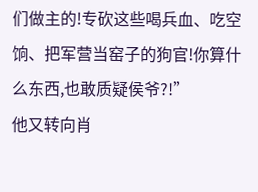们做主的!专砍这些喝兵血、吃空饷、把军营当窑子的狗官!你算什么东西,也敢质疑侯爷?!”
他又转向肖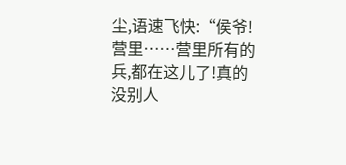尘,语速飞快:“侯爷!营里……营里所有的兵,都在这儿了!真的没别人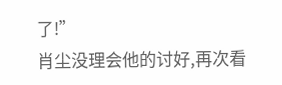了!”
肖尘没理会他的讨好,再次看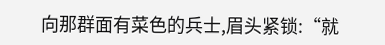向那群面有菜色的兵士,眉头紧锁:“就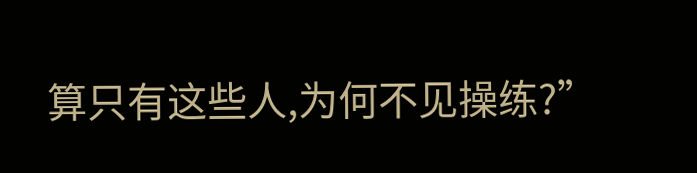算只有这些人,为何不见操练?”